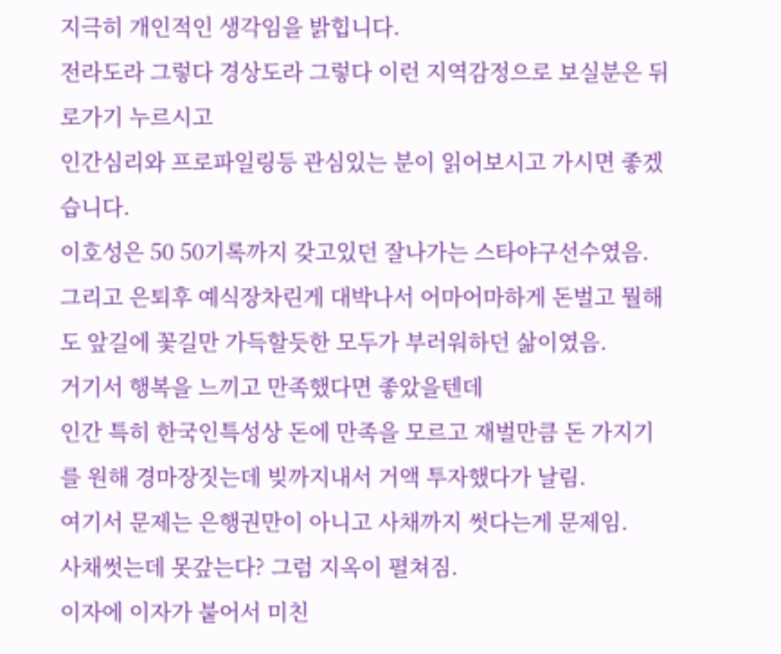지극히 개인적인 생각임을 밝힙니다.
전라도라 그렇다 경상도라 그렇다 이런 지역감정으로 보실분은 뒤로가기 누르시고
인간심리와 프로파일링등 관심있는 분이 읽어보시고 가시면 좋겠습니다.
이호성은 50 50기록까지 갖고있던 잘나가는 스타야구선수였음.
그리고 은퇴후 예식장차린게 대박나서 어마어마하게 돈벌고 뭘해도 앞길에 꽃길만 가득할듯한 모두가 부러워하던 삶이였음.
거기서 행복을 느끼고 만족했다면 좋았을텐데
인간 특히 한국인특성상 돈에 만족을 모르고 재벌만큼 돈 가지기를 원해 경마장짓는데 빚까지내서 거액 투자했다가 날림.
여기서 문제는 은행권만이 아니고 사채까지 썻다는게 문제임.
사채썻는데 못갚는다? 그럼 지옥이 펼쳐짐.
이자에 이자가 붙어서 미친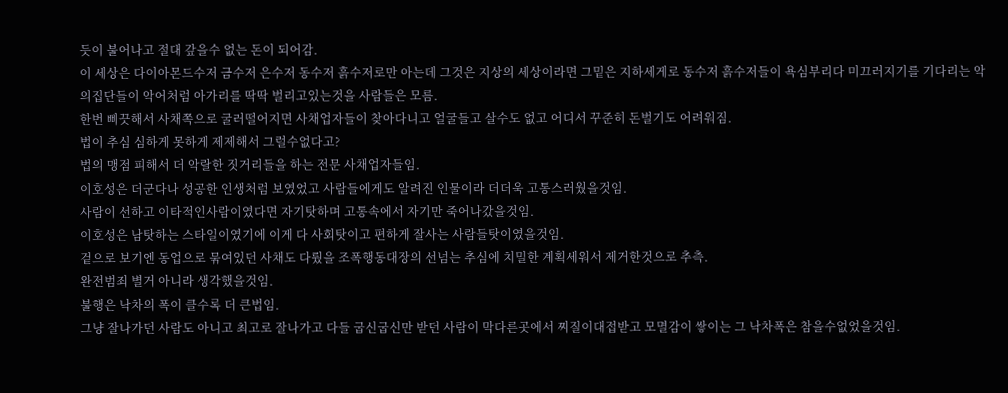듯이 불어나고 절대 갚을수 없는 돈이 되어감.
이 세상은 다이아몬드수저 금수저 은수저 동수저 흙수저로만 아는데 그것은 지상의 세상이라면 그밑은 지하세게로 동수저 흙수저들이 욕심부리다 미끄러지기를 기다리는 악의집단들이 악어처럼 아가리를 딱딱 벌리고있는것을 사람들은 모름.
한번 삐끗해서 사채쪽으로 굴러떨어지면 사채업자들이 찾아다니고 얼굴들고 살수도 없고 어디서 꾸준히 돈벌기도 어려워짐.
법이 추심 심하게 못하게 제제해서 그럴수없다고?
법의 맹점 피해서 더 악랄한 짓거리들을 하는 전문 사채업자들임.
이호성은 더군다나 성공한 인생처럼 보였었고 사람들에게도 알려진 인물이라 더더욱 고통스러웠을것임.
사람이 선하고 이타적인사람이였다면 자기탓하며 고통속에서 자기만 죽어나갔을것임.
이호성은 남탓하는 스타일이였기에 이게 다 사회탓이고 편하게 잘사는 사람들탓이였을것임.
겉으로 보기엔 동업으로 묶여있던 사채도 다뤘을 조폭행동대장의 선넘는 추심에 치밀한 계획세워서 제거한것으로 추측.
완전범죄 별거 아니라 생각했을것임.
불행은 낙차의 폭이 클수록 더 큰법임.
그냥 잘나가던 사람도 아니고 최고로 잘나가고 다들 굽신굽신만 받던 사람이 막다른곳에서 찌질이대접받고 모멸감이 쌓이는 그 낙차폭은 참을수없었을것임.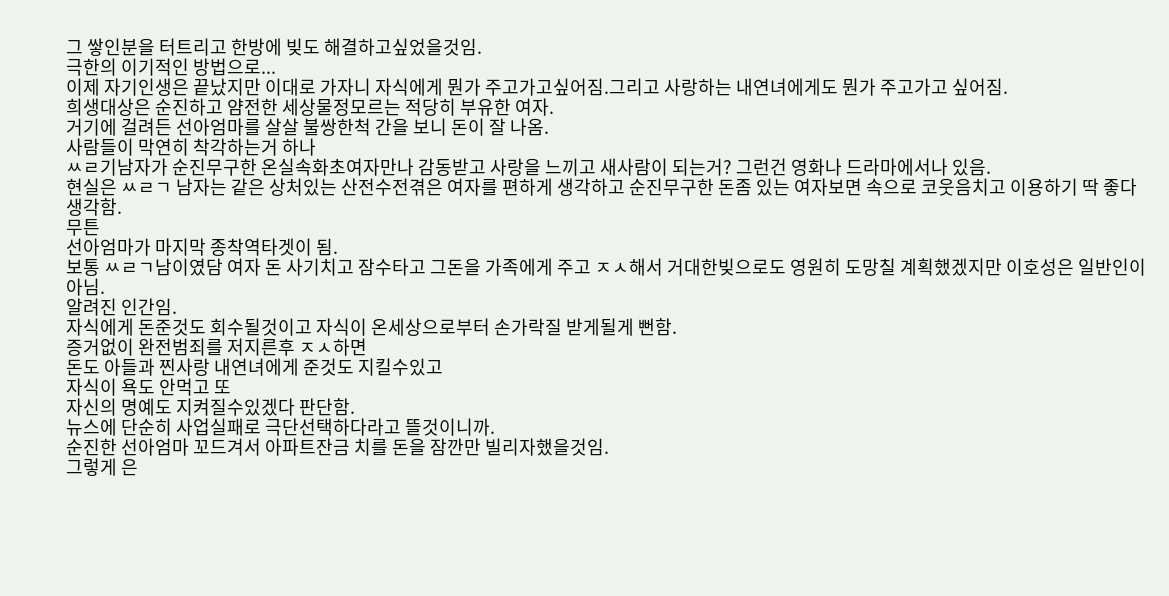그 쌓인분을 터트리고 한방에 빚도 해결하고싶었을것임.
극한의 이기적인 방법으로...
이제 자기인생은 끝났지만 이대로 가자니 자식에게 뭔가 주고가고싶어짐.그리고 사랑하는 내연녀에게도 뭔가 주고가고 싶어짐.
희생대상은 순진하고 얌전한 세상물정모르는 적당히 부유한 여자.
거기에 걸려든 선아엄마를 살살 불쌍한척 간을 보니 돈이 잘 나옴.
사람들이 막연히 착각하는거 하나
ㅆㄹ기남자가 순진무구한 온실속화초여자만나 감동받고 사랑을 느끼고 새사람이 되는거? 그런건 영화나 드라마에서나 있음.
현실은 ㅆㄹㄱ 남자는 같은 상처있는 산전수전겪은 여자를 편하게 생각하고 순진무구한 돈좀 있는 여자보면 속으로 코웃음치고 이용하기 딱 좋다 생각함.
무튼
선아엄마가 마지막 종착역타겟이 됨.
보통 ㅆㄹㄱ남이였담 여자 돈 사기치고 잠수타고 그돈을 가족에게 주고 ㅈㅅ해서 거대한빚으로도 영원히 도망칠 계획했겠지만 이호성은 일반인이 아님.
알려진 인간임.
자식에게 돈준것도 회수될것이고 자식이 온세상으로부터 손가락질 받게될게 뻔함.
증거없이 완전범죄를 저지른후 ㅈㅅ하면
돈도 아들과 찐사랑 내연녀에게 준것도 지킬수있고
자식이 욕도 안먹고 또
자신의 명예도 지켜질수있겠다 판단함.
뉴스에 단순히 사업실패로 극단선택하다라고 뜰것이니까.
순진한 선아엄마 꼬드겨서 아파트잔금 치를 돈을 잠깐만 빌리자했을것임.
그렇게 은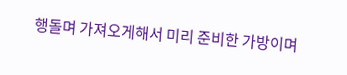행돌며 가져오게해서 미리 준비한 가방이며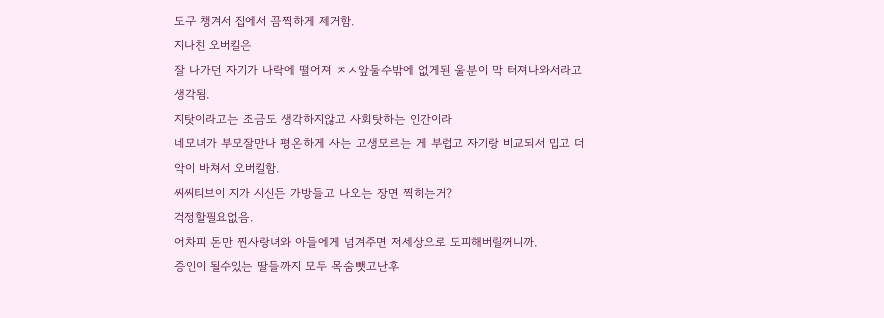도구 챙겨서 집에서 끔찍하게 제거함.
지나친 오버킬은
잘 나가던 자기가 나락에 떨어져 ㅈㅅ앞둘수밖에 없게된 울분이 막 터져나와서라고 생각됨.
지탓이라고는 조금도 생각하지않고 사회탓하는 인간이라
네모녀가 부모잘만나 평온하게 사는 고생모르는 게 부럽고 자기랑 비교되서 밉고 더 악이 바쳐서 오버킬함.
씨씨티브이 지가 시신든 가방들고 나오는 장면 찍히는거?
걱정할필요없음.
어차피 돈만 찐사랑녀와 아들에게 넘겨주면 저세상으로 도피해버릴꺼니까.
증인이 될수있는 딸들까지 모두 목숨뺏고난후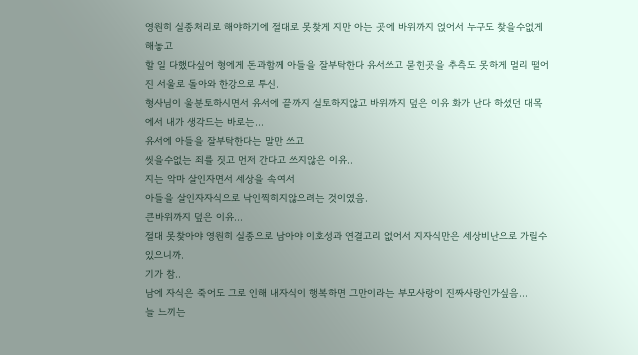영원히 실종처리로 해야하기에 절대로 못찾게 지만 아는 곳에 바위까지 얹어서 누구도 찾을수없게 해놓고
할 일 다했다싶어 형에게 돈과함께 아들을 잘부탁한다 유서쓰고 묻힌곳을 추측도 못하게 멀리 떨어진 서울로 돌아와 한강으로 투신.
형사님이 울분토하시면서 유서에 끝까지 실토하지않고 바위까지 덮은 이유 화가 난다 하셨던 대목에서 내가 생각드는 바로는...
유서에 아들을 잘부탁한다는 말만 쓰고
씻을수없는 죄를 짓고 먼저 간다고 쓰지않은 이유..
지는 악마 살인자면서 세상을 속여서
아들을 살인자자식으로 낙인찍히지않으려는 것이였음.
큰바위까지 덮은 이유...
절대 못찾아야 영원히 실종으로 남아야 이호성과 연결고리 없어서 지자식만은 세상비난으로 가릴수 있으니까.
기가 참..
남에 자식은 죽어도 그로 인해 내자식이 행복하면 그만이라는 부모사랑이 진짜사랑인가싶음...
늘 느끼는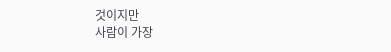것이지만
사람이 가장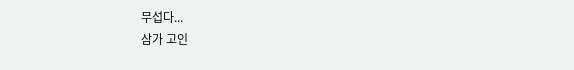무섭다...
삼가 고인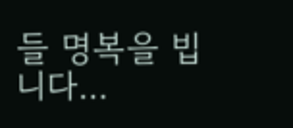들 명복을 빕니다...